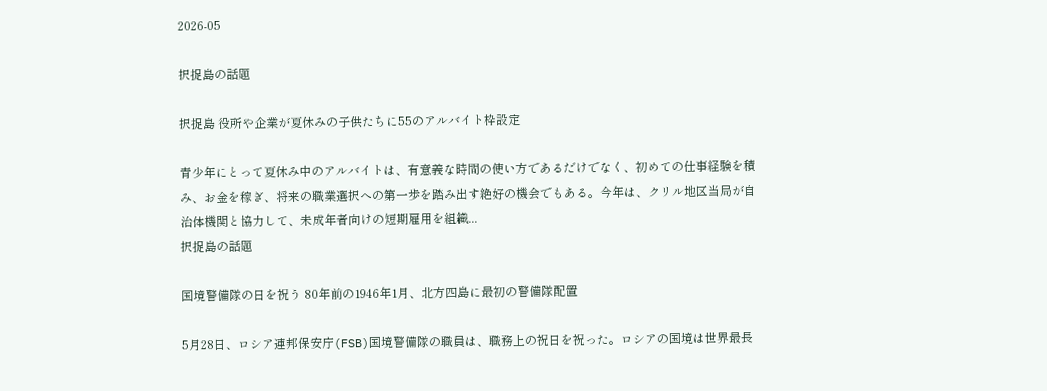2026-05

択捉島の話題

択捉島 役所や企業が夏休みの子供たちに55のアルバイト枠設定

青少年にとって夏休み中のアルバイトは、有意義な時間の使い方であるだけでなく、初めての仕事経験を積み、お金を稼ぎ、将来の職業選択への第一歩を踏み出す絶好の機会でもある。今年は、クリル地区当局が自治体機関と協力して、未成年者向けの短期雇用を組織...
択捉島の話題

国境警備隊の日を祝う 80年前の1946年1月、北方四島に最初の警備隊配置

5月28日、ロシア連邦保安庁(FSB)国境警備隊の職員は、職務上の祝日を祝った。ロシアの国境は世界最長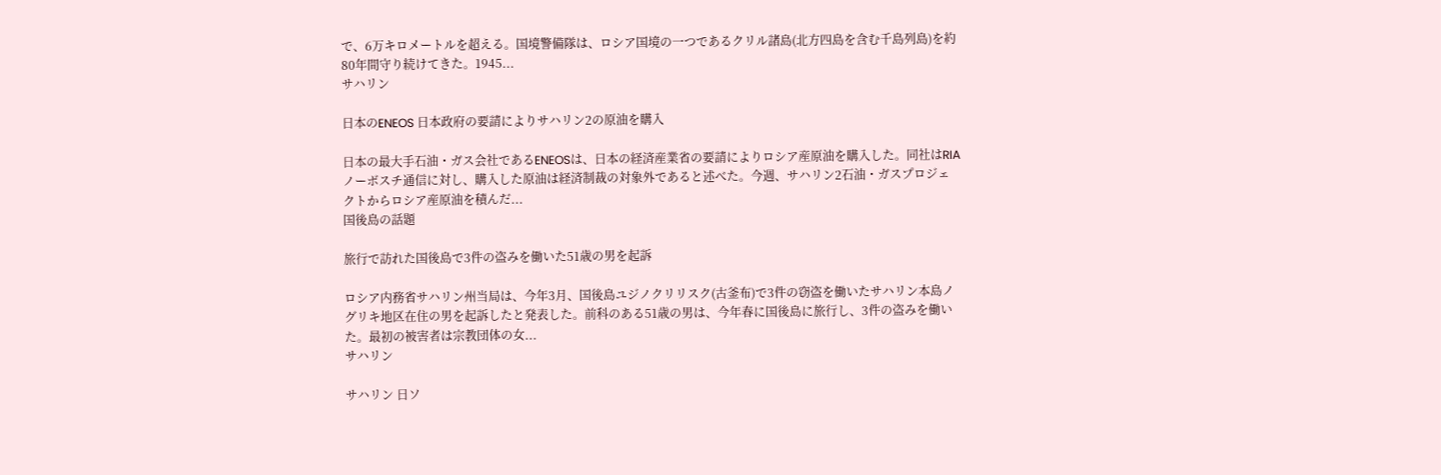で、6万キロメートルを超える。国境警備隊は、ロシア国境の一つであるクリル諸島(北方四島を含む千島列島)を約80年間守り続けてきた。1945...
サハリン

日本のENEOS 日本政府の要請によりサハリン2の原油を購入

日本の最大手石油・ガス会社であるENEOSは、日本の経済産業省の要請によりロシア産原油を購入した。同社はRIAノーボスチ通信に対し、購入した原油は経済制裁の対象外であると述べた。今週、サハリン2石油・ガスプロジェクトからロシア産原油を積んだ...
国後島の話題

旅行で訪れた国後島で3件の盗みを働いた51歳の男を起訴

ロシア内務省サハリン州当局は、今年3月、国後島ユジノクリリスク(古釜布)で3件の窃盗を働いたサハリン本島ノグリキ地区在住の男を起訴したと発表した。前科のある51歳の男は、今年春に国後島に旅行し、3件の盗みを働いた。最初の被害者は宗教団体の女...
サハリン

サハリン 日ソ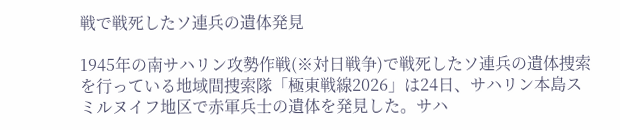戦で戦死したソ連兵の遺体発見

1945年の南サハリン攻勢作戦(※対日戦争)で戦死したソ連兵の遺体捜索を行っている地域間捜索隊「極東戦線2026」は24日、サハリン本島スミルヌイフ地区で赤軍兵士の遺体を発見した。サハ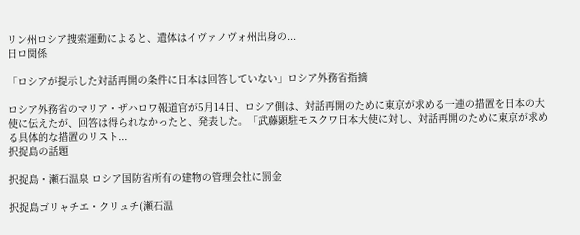リン州ロシア捜索運動によると、遺体はイヴァノヴォ州出身の...
日ロ関係

「ロシアが提示した対話再開の条件に日本は回答していない」ロシア外務省指摘

ロシア外務省のマリア・ザハロワ報道官が5月14日、ロシア側は、対話再開のために東京が求める一連の措置を日本の大使に伝えたが、回答は得られなかったと、発表した。「武藤顕駐モスクワ日本大使に対し、対話再開のために東京が求める具体的な措置のリスト...
択捉島の話題

択捉島・瀬石温泉 ロシア国防省所有の建物の管理会社に罰金

択捉島ゴリャチエ・クリュチ(瀬石温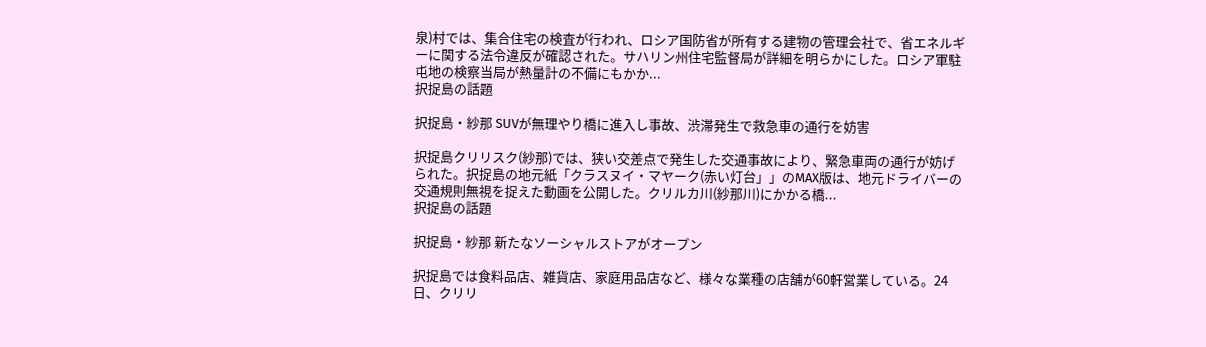泉)村では、集合住宅の検査が行われ、ロシア国防省が所有する建物の管理会社で、省エネルギーに関する法令違反が確認された。サハリン州住宅監督局が詳細を明らかにした。ロシア軍駐屯地の検察当局が熱量計の不備にもかか...
択捉島の話題

択捉島・紗那 SUVが無理やり橋に進入し事故、渋滞発生で救急車の通行を妨害

択捉島クリリスク(紗那)では、狭い交差点で発生した交通事故により、緊急車両の通行が妨げられた。択捉島の地元紙「クラスヌイ・マヤーク(赤い灯台」」のMAX版は、地元ドライバーの交通規則無視を捉えた動画を公開した。クリルカ川(紗那川)にかかる橋...
択捉島の話題

択捉島・紗那 新たなソーシャルストアがオープン

択捉島では食料品店、雑貨店、家庭用品店など、様々な業種の店舗が60軒営業している。24日、クリリ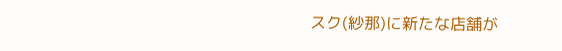スク(紗那)に新たな店舗が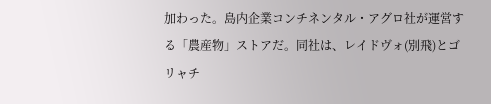加わった。島内企業コンチネンタル・アグロ社が運営する「農産物」ストアだ。同社は、レイドヴォ(別飛)とゴリャチ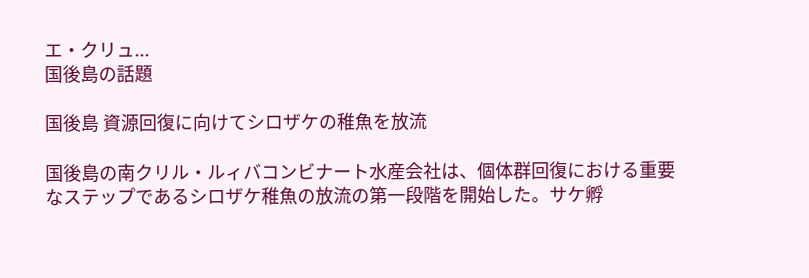エ・クリュ...
国後島の話題

国後島 資源回復に向けてシロザケの稚魚を放流

国後島の南クリル・ルィバコンビナート水産会社は、個体群回復における重要なステップであるシロザケ稚魚の放流の第一段階を開始した。サケ孵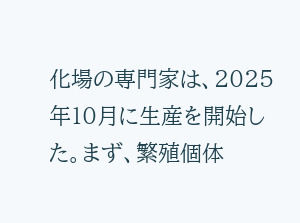化場の専門家は、2025年10月に生産を開始した。まず、繁殖個体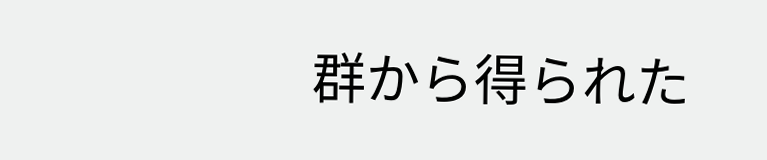群から得られた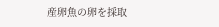産卵魚の卵を採取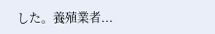した。養殖業者...